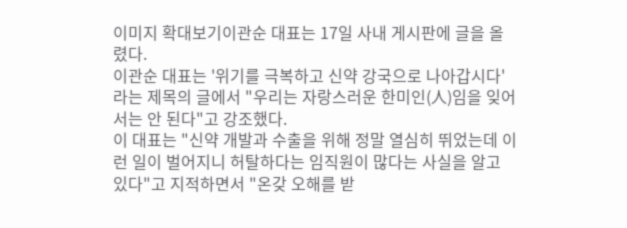이미지 확대보기이관순 대표는 17일 사내 게시판에 글을 올렸다.
이관순 대표는 '위기를 극복하고 신약 강국으로 나아갑시다'라는 제목의 글에서 "우리는 자랑스러운 한미인(人)임을 잊어서는 안 된다"고 강조했다.
이 대표는 "신약 개발과 수출을 위해 정말 열심히 뛰었는데 이런 일이 벌어지니 허탈하다는 임직원이 많다는 사실을 알고 있다"고 지적하면서 "온갖 오해를 받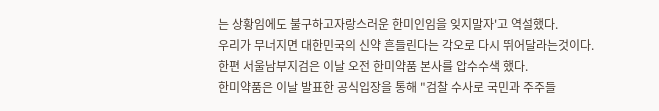는 상황임에도 불구하고자랑스러운 한미인임을 잊지말자'고 역설했다.
우리가 무너지면 대한민국의 신약 흔들린다는 각오로 다시 뛰어달라는것이다.
한편 서울남부지검은 이날 오전 한미약품 본사를 압수수색 했다.
한미약품은 이날 발표한 공식입장을 통해 "검찰 수사로 국민과 주주들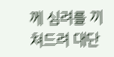께 심려를 끼쳐드려 대단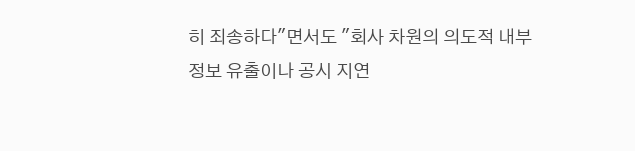히 죄송하다"면서도 "회사 차원의 의도적 내부정보 유출이나 공시 지연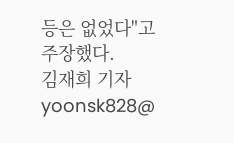등은 없었다"고 주장했다.
김재희 기자 yoonsk828@